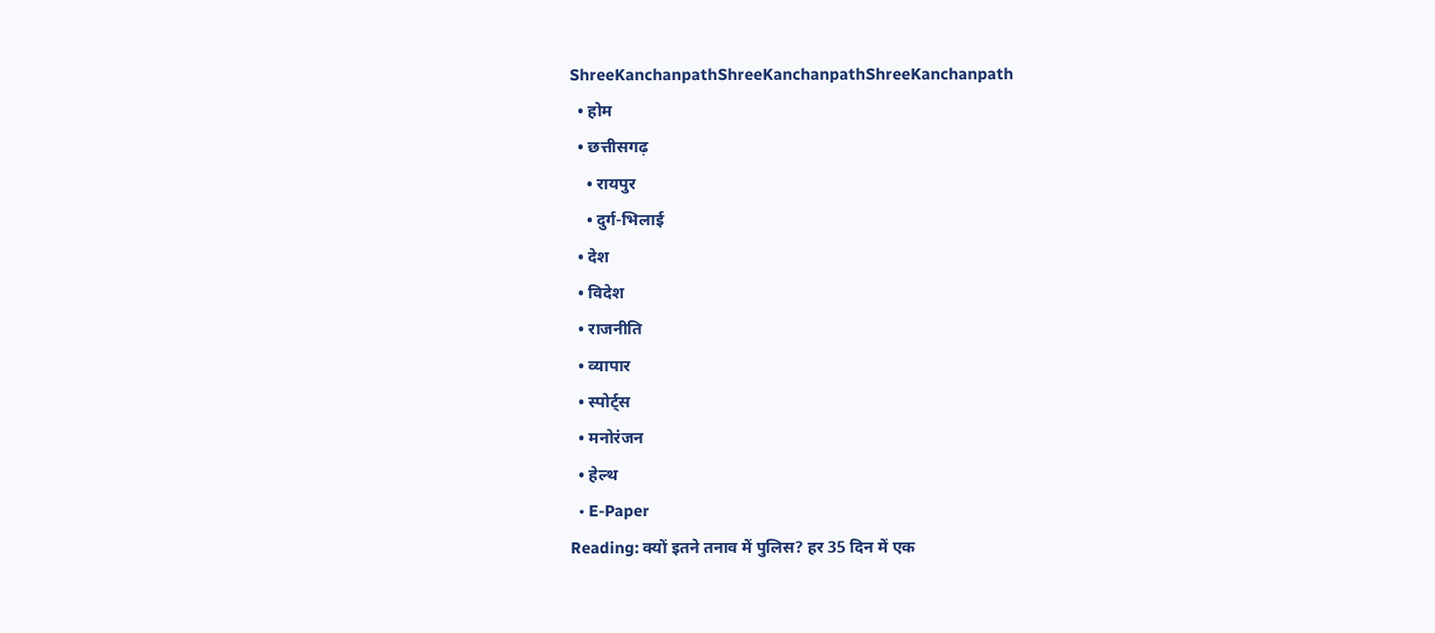ShreeKanchanpathShreeKanchanpathShreeKanchanpath
  • होम
  • छत्तीसगढ़
    • रायपुर
    • दुर्ग-भिलाई
  • देश
  • विदेश
  • राजनीति
  • व्यापार
  • स्पोर्ट्स
  • मनोरंजन
  • हेल्थ
  • E-Paper
Reading: क्यों इतने तनाव में पुलिस? हर 35 दिन में एक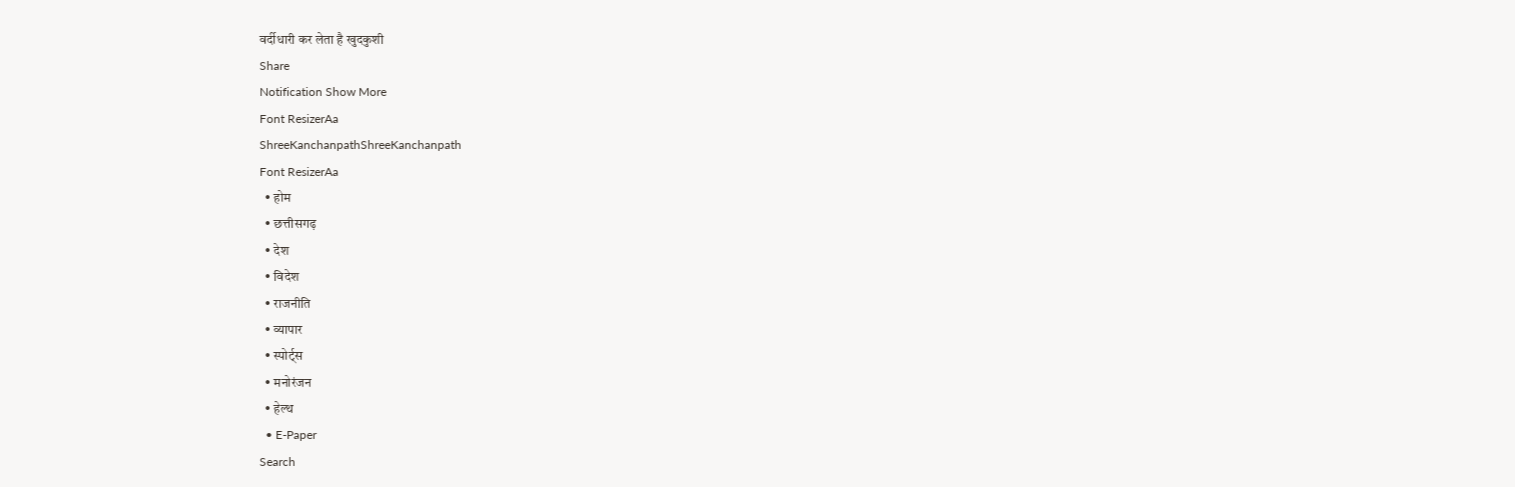वर्दीधारी कर लेता है खुदकुशी
Share
Notification Show More
Font ResizerAa
ShreeKanchanpathShreeKanchanpath
Font ResizerAa
  • होम
  • छत्तीसगढ़
  • देश
  • विदेश
  • राजनीति
  • व्यापार
  • स्पोर्ट्स
  • मनोरंजन
  • हेल्थ
  • E-Paper
Search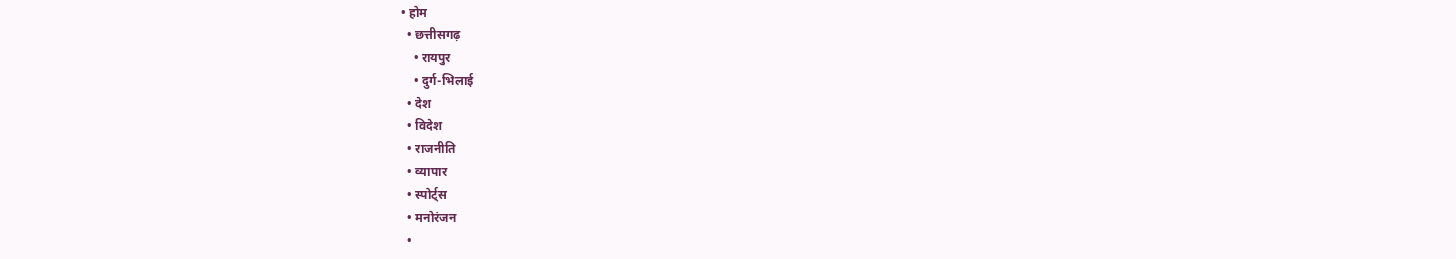• होम
  • छत्तीसगढ़
    • रायपुर
    • दुर्ग-भिलाई
  • देश
  • विदेश
  • राजनीति
  • व्यापार
  • स्पोर्ट्स
  • मनोरंजन
  •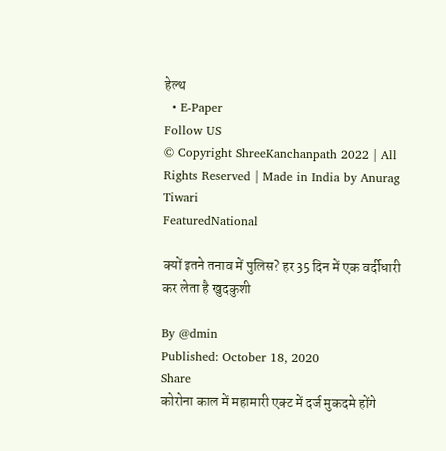हेल्थ
  • E-Paper
Follow US
© Copyright ShreeKanchanpath 2022 | All Rights Reserved | Made in India by Anurag Tiwari
FeaturedNational

क्यों इतने तनाव में पुलिस? हर 35 दिन में एक वर्दीधारी कर लेता है खुदकुशी

By @dmin
Published: October 18, 2020
Share
कोरोना काल में महामारी एक्ट में दर्ज मुकदमे होंगे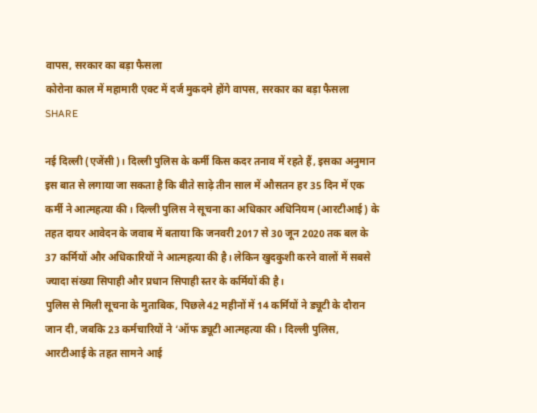वापस, सरकार का बड़ा फैसला
कोरोना काल में महामारी एक्ट में दर्ज मुकदमे होंगे वापस, सरकार का बड़ा फैसला
SHARE

नई दिल्ली (एजेंसी)। दिल्ली पुलिस के कर्मी किस कदर तनाव में रहते हैं, इसका अनुमान इस बात से लगाया जा सकता है कि बीते साढ़े तीन साल में औसतन हर 35 दिन में एक कर्मी ने आत्महत्या की। दिल्ली पुलिस ने सूचना का अधिकार अधिनियम (आरटीआई) के तहत दायर आवेदन के जवाब में बताया कि जनवरी 2017 से 30 जून 2020 तक बल के 37 कर्मियों और अधिकारियों ने आत्महत्या की है। लेकिन खुदकुशी करने वालों में सबसे ज्यादा संख्या सिपाही और प्रधान सिपाही स्तर के कर्मियों की है।
पुलिस से मिली सूचना के मुताबिक, पिछले 42 महीनों में 14 कर्मियों ने ड्यूटी के दौरान जान दी, जबकि 23 कर्मचारियों ने ‘ऑफ ड्यूटी आत्महत्या की। दिल्ली पुलिस, आरटीआई के तहत सामने आई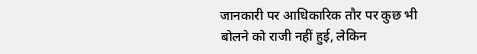जानकारी पर आधिकारिक तौर पर कुछ भी बोलने को राजी नहीं हुई, लेकिन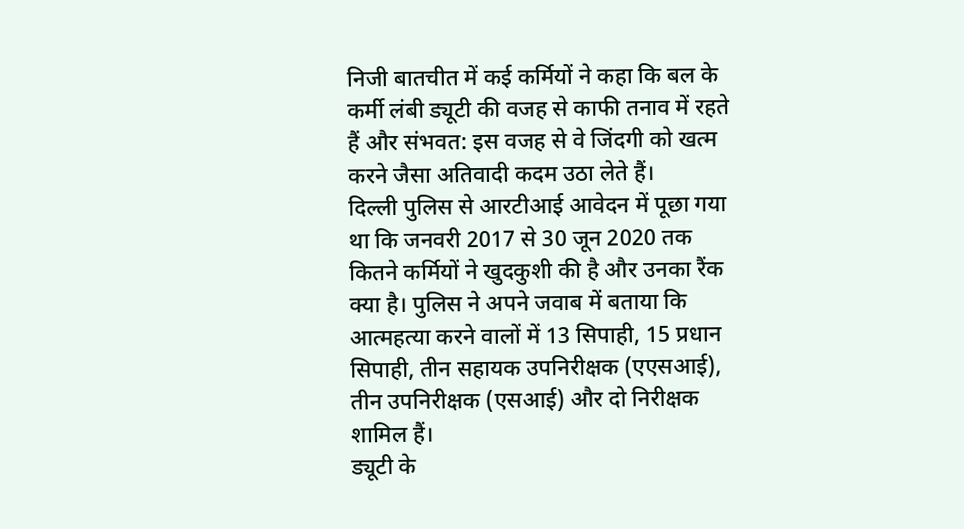निजी बातचीत में कई कर्मियों ने कहा कि बल के कर्मी लंबी ड्यूटी की वजह से काफी तनाव में रहते हैं और संभवत: इस वजह से वे जिंदगी को खत्म करने जैसा अतिवादी कदम उठा लेते हैं।
दिल्ली पुलिस से आरटीआई आवेदन में पूछा गया था कि जनवरी 2017 से 30 जून 2020 तक कितने कर्मियों ने खुदकुशी की है और उनका रैंक क्या है। पुलिस ने अपने जवाब में बताया कि आत्महत्या करने वालों में 13 सिपाही, 15 प्रधान सिपाही, तीन सहायक उपनिरीक्षक (एएसआई), तीन उपनिरीक्षक (एसआई) और दो निरीक्षक शामिल हैं।
ड्यूटी के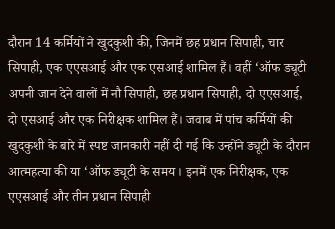दौरान 14 कर्मियों ने खुदकुशी की, जिनमें छह प्रधान सिपाही, चार सिपाही, एक एएसआई और एक एसआई शामिल हैं। वहीं ‘ऑफ ड्यूटी अपनी जान देने वालों में नौ सिपाही, छह प्रधान सिपाही, दो एएसआई, दो एसआई और एक निरीक्षक शामिल हैं। जवाब में पांच कर्मियों की खुदकुशी के बारे में स्पष्ट जानकारी नहीं दी गई कि उन्होंने ड्यूटी के दौरान आत्महत्या की या ‘ऑफ ड्यूटी के समय। इनमें एक निरीक्षक, एक एएसआई और तीन प्रधान सिपाही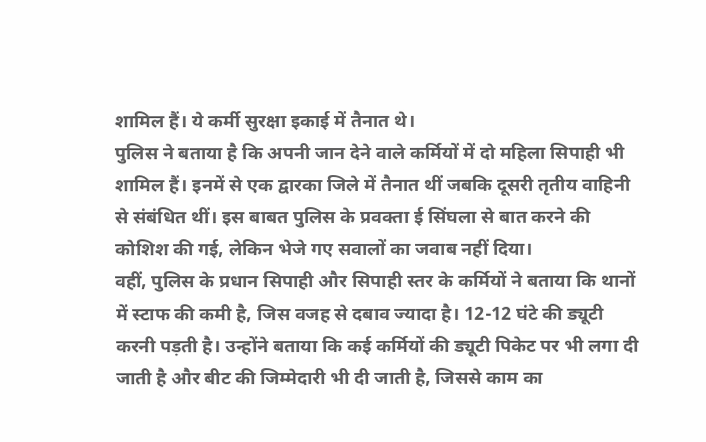शामिल हैं। ये कर्मी सुरक्षा इकाई में तैनात थे।
पुलिस ने बताया है कि अपनी जान देने वाले कर्मियों में दो महिला सिपाही भी शामिल हैं। इनमें से एक द्वारका जिले में तैनात थीं जबकि दूसरी तृतीय वाहिनी से संबंधित थीं। इस बाबत पुलिस के प्रवक्ता ई सिंघला से बात करने की कोशिश की गई, लेकिन भेजे गए सवालों का जवाब नहीं दिया।
वहीं, पुलिस के प्रधान सिपाही और सिपाही स्तर के कर्मियों ने बताया कि थानों में स्टाफ की कमी है, जिस वजह से दबाव ज्यादा है। 12-12 घंटे की ड्यूटी करनी पड़ती है। उन्होंने बताया कि कई कर्मियों की ड्यूटी पिकेट पर भी लगा दी जाती है और बीट की जिम्मेदारी भी दी जाती है, जिससे काम का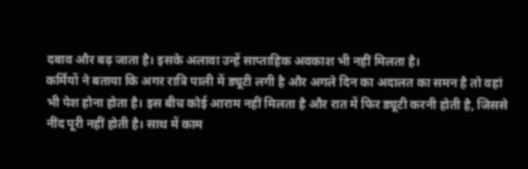दबाव और बढ़ जाता है। इसके अलावा उन्हें साप्ताहिक अवकाश भी नहीं मिलता है।
कर्मियों ने बताया कि अगर रात्रि पाली में ड्यूटी लगी है और अगले दिन का अदालत का समन है तो वहां भी पेश होना होता है। इस बीच कोई आराम नहीं मिलता है और रात में फिर ड्यूटी करनी होती है, जिससे नींद पूरी नहीं होती है। साथ में काम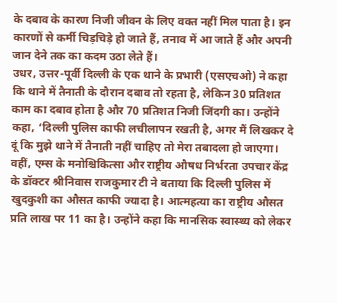के दबाव के कारण निजी जीवन के लिए वक्त नहीं मिल पाता है। इन कारणों से कर्मी चिड़चिड़े हो जाते हैं, तनाव में आ जाते हैं और अपनी जान देने तक का कदम उठा लेते हैं।
उधर, उत्तर-पूर्वी दिल्ली के एक थाने के प्रभारी (एसएचओ) ने कहा कि थाने में तैनाती के दौरान दबाव तो रहता है, लेकिन 30 प्रतिशत काम का दबाव होता है और 70 प्रतिशत निजी जिंदगी का। उन्होंने कहा, ‘दिल्ली पुलिस काफी लचीलापन रखती है, अगर मैं लिखकर दे दूं कि मुझे थाने में तैनाती नहीं चाहिए तो मेरा तबादला हो जाएगा।
वहीं, एम्स के मनोश्चिकित्सा और राष्ट्रीय औषध निर्भरता उपचार केंद्र के डॉक्टर श्रीनिवास राजकुमार टी ने बताया कि दिल्ली पुलिस में खुदकुशी का औसत काफी ज्यादा है। आत्महत्या का राष्ट्रीय औसत प्रति लाख पर 11 का है। उन्होंने कहा कि मानसिक स्वास्थ्य को लेकर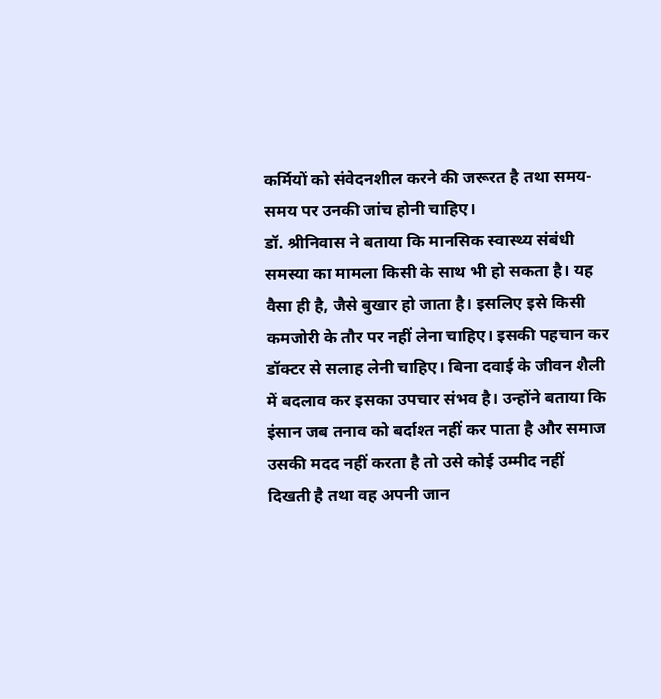कर्मियों को संवेदनशील करने की जरूरत है तथा समय-समय पर उनकी जांच होनी चाहिए।
डॉ. श्रीनिवास ने बताया कि मानसिक स्वास्थ्य संबंधी समस्या का मामला किसी के साथ भी हो सकता है। यह वैसा ही है, जैसे बुखार हो जाता है। इसलिए इसे किसी कमजोरी के तौर पर नहीं लेना चाहिए। इसकी पहचान कर डॉक्टर से सलाह लेनी चाहिए। बिना दवाई के जीवन शैली में बदलाव कर इसका उपचार संभव है। उन्होंने बताया कि इंसान जब तनाव को बर्दाश्त नहीं कर पाता है और समाज उसकी मदद नहीं करता है तो उसे कोई उम्मीद नहीं दिखती है तथा वह अपनी जान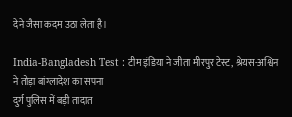देने जैसा कदम उठा लेता है।

India-Bangladesh Test : टीम इंडिया ने जीता मीरपुर टेस्ट, श्रेयस-अश्विन ने तोड़ा बांग्लादेश का सपना
दुर्ग पुलिस में बड़ी तादात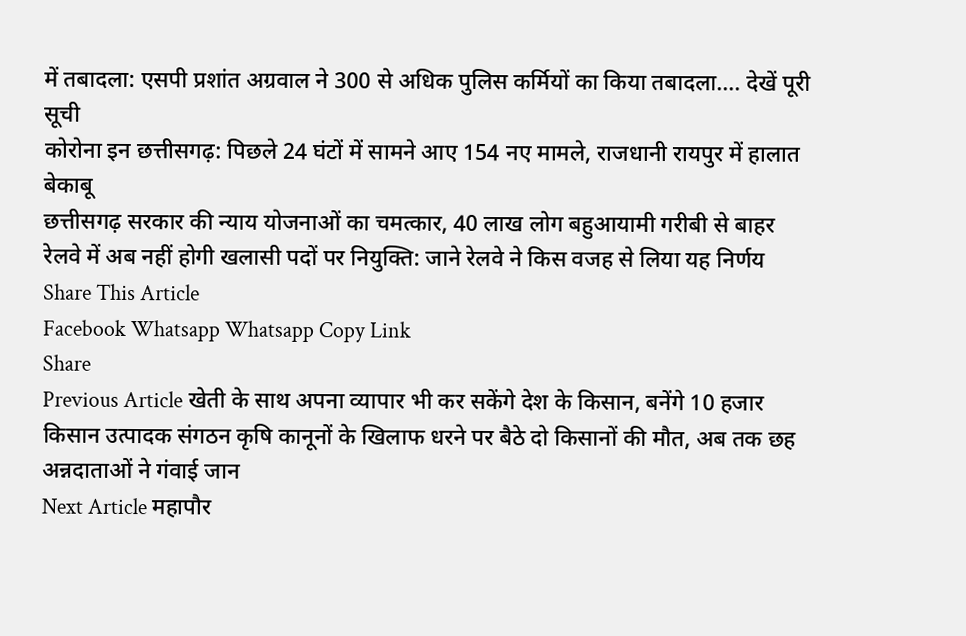में तबादला: एसपी प्रशांत अग्रवाल ने 300 से अधिक पुलिस कर्मियों का किया तबादला…. देखें पूरी सूची
कोरोना इन छत्तीसगढ़: पिछले 24 घंटों में सामने आए 154 नए मामले, राजधानी रायपुर में हालात बेकाबू
छत्तीसगढ़ सरकार की न्याय योजनाओं का चमत्कार, 40 लाख लोग बहुआयामी गरीबी से बाहर
रेलवे में अब नहीं होगी खलासी पदों पर नियुक्ति: जाने रेलवे ने किस वजह से लिया यह निर्णय
Share This Article
Facebook Whatsapp Whatsapp Copy Link
Share
Previous Article खेती के साथ अपना व्यापार भी कर सकेंगे देश के किसान, बनेंगे 10 हजार किसान उत्पादक संगठन कृषि कानूनों के खिलाफ धरने पर बैठे दो किसानों की मौत, अब तक छह अन्नदाताओं ने गंवाई जान
Next Article महापौर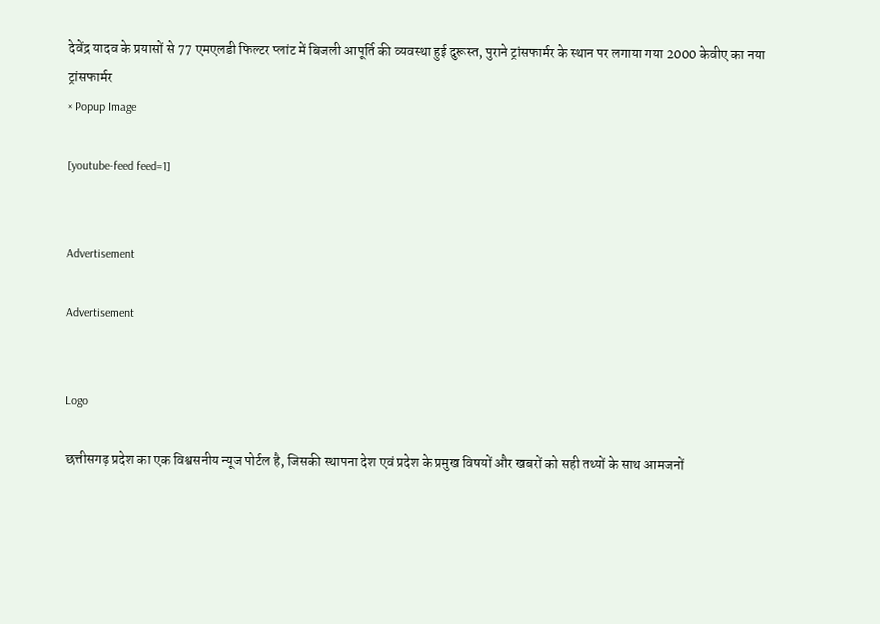देवेंद्र यादव के प्रयासों से 77 एमएलडी फिल्टर प्लांट में बिजली आपूर्ति की व्यवस्था हुई दुरूस्त, पुराने ट्रांसफार्मर के स्थान पर लगाया गया 2000 केवीए का नया ट्रांसफार्मर
× Popup Image

[youtube-feed feed=1]


Advertisement

Advertisement


Logo

छत्तीसगढ़ प्रदेश का एक विश्वसनीय न्यूज पोर्टल है, जिसकी स्थापना देश एवं प्रदेश के प्रमुख विषयों और खबरों को सही तथ्यों के साथ आमजनों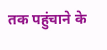तक पहुंचाने के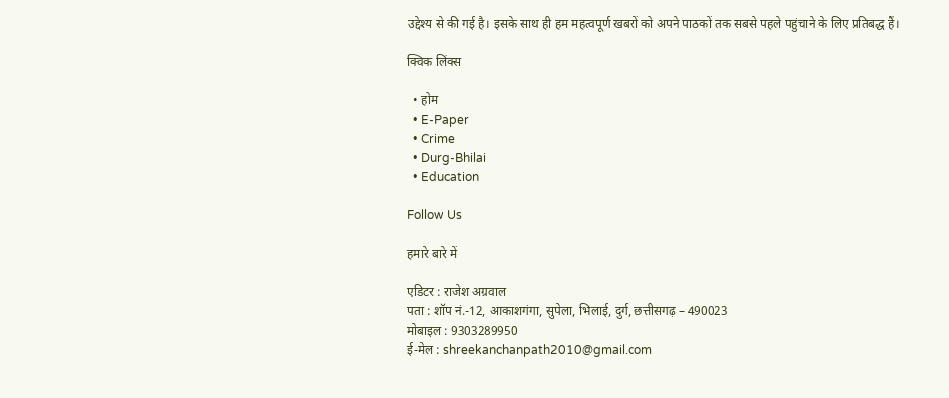उद्देश्य से की गई है। इसके साथ ही हम महत्वपूर्ण खबरों को अपने पाठकों तक सबसे पहले पहुंचाने के लिए प्रतिबद्ध हैं।

क्विक लिंक्स

  • होम
  • E-Paper
  • Crime
  • Durg-Bhilai
  • Education

Follow Us

हमारे बारे में

एडिटर : राजेश अग्रवाल
पता : शॉप नं.-12, आकाशगंगा, सुपेला, भिलाई, दुर्ग, छत्तीसगढ़ – 490023
मोबाइल : 9303289950
ई-मेल : shreekanchanpath2010@gmail.com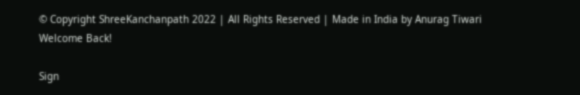© Copyright ShreeKanchanpath 2022 | All Rights Reserved | Made in India by Anurag Tiwari
Welcome Back!

Sign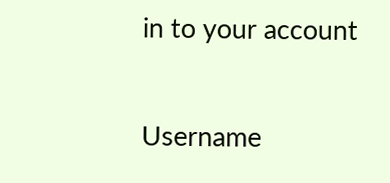in to your account

Username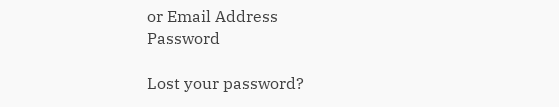or Email Address
Password

Lost your password?